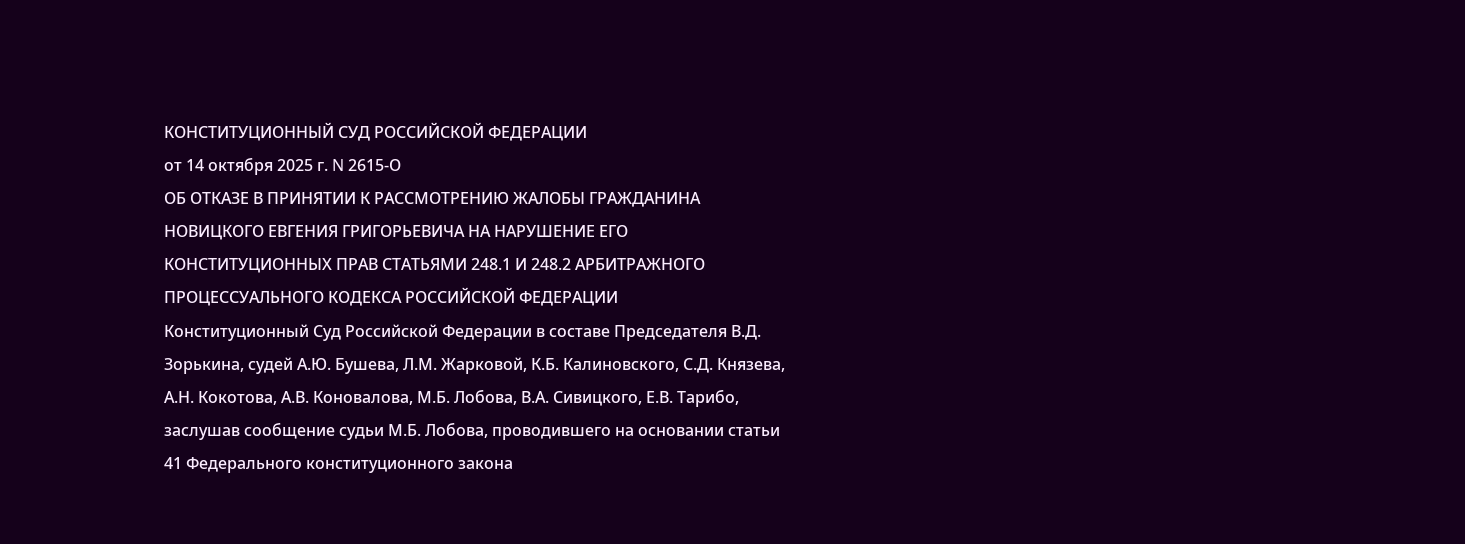КОНСТИТУЦИОННЫЙ СУД РОССИЙСКОЙ ФЕДЕРАЦИИ
от 14 октября 2025 г. N 2615-О
ОБ ОТКАЗЕ В ПРИНЯТИИ К РАССМОТРЕНИЮ ЖАЛОБЫ ГРАЖДАНИНА
НОВИЦКОГО ЕВГЕНИЯ ГРИГОРЬЕВИЧА НА НАРУШЕНИЕ ЕГО
КОНСТИТУЦИОННЫХ ПРАВ СТАТЬЯМИ 248.1 И 248.2 АРБИТРАЖНОГО
ПРОЦЕССУАЛЬНОГО КОДЕКСА РОССИЙСКОЙ ФЕДЕРАЦИИ
Конституционный Суд Российской Федерации в составе Председателя В.Д. Зорькина, судей А.Ю. Бушева, Л.М. Жарковой, К.Б. Калиновского, С.Д. Князева, А.Н. Кокотова, А.В. Коновалова, М.Б. Лобова, В.А. Сивицкого, Е.В. Тарибо,
заслушав сообщение судьи М.Б. Лобова, проводившего на основании статьи 41 Федерального конституционного закона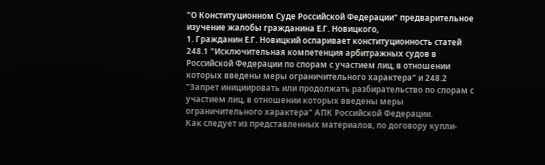"О Конституционном Суде Российской Федерации" предварительное изучение жалобы гражданина Е.Г. Новицкого,
1. Гражданин Е.Г. Новицкий оспаривает конституционность статей 248.1 "Исключительная компетенция арбитражных судов в Российской Федерации по спорам с участием лиц, в отношении которых введены меры ограничительного характера" и 248.2 "Запрет инициировать или продолжать разбирательство по спорам с участием лиц, в отношении которых введены меры ограничительного характера" АПК Российской Федерации.
Как следует из представленных материалов, по договору купли-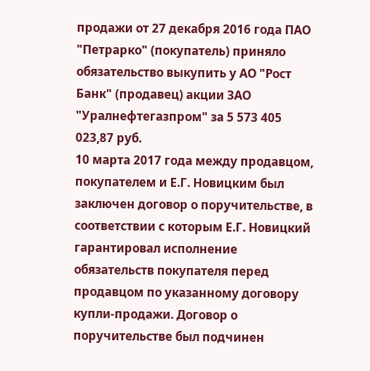продажи от 27 декабря 2016 года ПАО "Петрарко" (покупатель) приняло обязательство выкупить у АО "Рост Банк" (продавец) акции ЗАО "Уралнефтегазпром" за 5 573 405 023,87 руб.
10 марта 2017 года между продавцом, покупателем и Е.Г. Новицким был заключен договор о поручительстве, в соответствии с которым Е.Г. Новицкий гарантировал исполнение обязательств покупателя перед продавцом по указанному договору купли-продажи. Договор о поручительстве был подчинен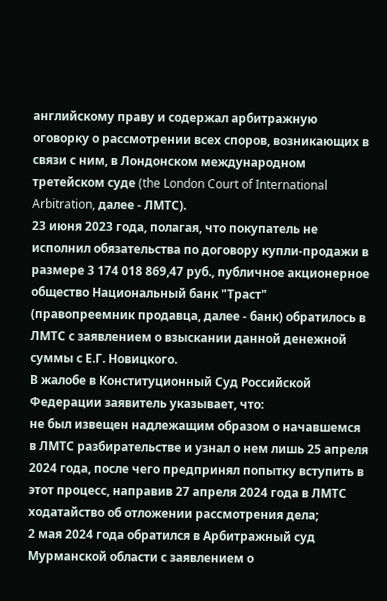английскому праву и содержал арбитражную оговорку о рассмотрении всех споров, возникающих в связи с ним, в Лондонском международном третейском суде (the London Court of International Arbitration, далее - ЛМТС).
23 июня 2023 года, полагая, что покупатель не исполнил обязательства по договору купли-продажи в размере 3 174 018 869,47 руб., публичное акционерное общество Национальный банк "Траст" (правопреемник продавца, далее - банк) обратилось в ЛМТС с заявлением о взыскании данной денежной суммы с Е.Г. Новицкого.
В жалобе в Конституционный Суд Российской Федерации заявитель указывает, что:
не был извещен надлежащим образом о начавшемся в ЛМТС разбирательстве и узнал о нем лишь 25 апреля 2024 года, после чего предпринял попытку вступить в этот процесс, направив 27 апреля 2024 года в ЛМТС ходатайство об отложении рассмотрения дела;
2 мая 2024 года обратился в Арбитражный суд Мурманской области с заявлением о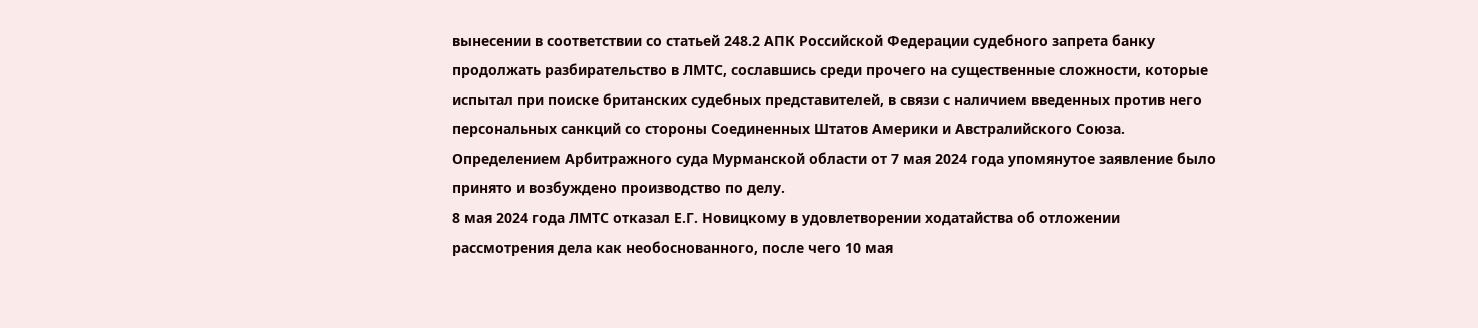вынесении в соответствии со статьей 248.2 АПК Российской Федерации судебного запрета банку продолжать разбирательство в ЛМТС, сославшись среди прочего на существенные сложности, которые испытал при поиске британских судебных представителей, в связи с наличием введенных против него персональных санкций со стороны Соединенных Штатов Америки и Австралийского Союза.
Определением Арбитражного суда Мурманской области от 7 мая 2024 года упомянутое заявление было принято и возбуждено производство по делу.
8 мая 2024 года ЛМТС отказал Е.Г. Новицкому в удовлетворении ходатайства об отложении рассмотрения дела как необоснованного, после чего 10 мая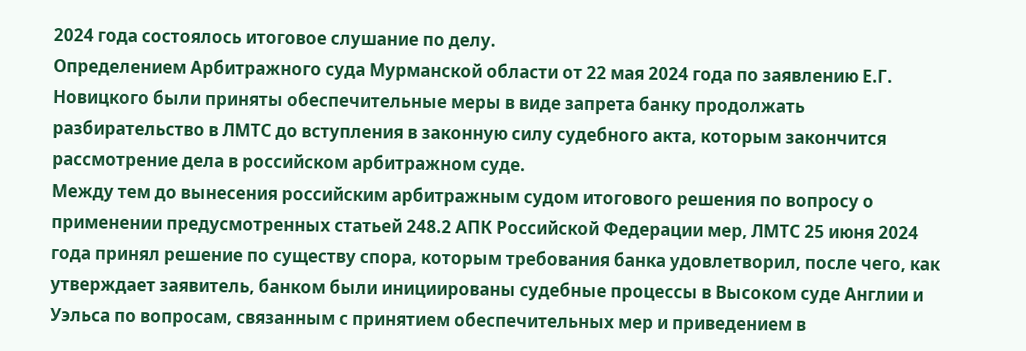2024 года состоялось итоговое слушание по делу.
Определением Арбитражного суда Мурманской области от 22 мая 2024 года по заявлению Е.Г. Новицкого были приняты обеспечительные меры в виде запрета банку продолжать разбирательство в ЛМТС до вступления в законную силу судебного акта, которым закончится рассмотрение дела в российском арбитражном суде.
Между тем до вынесения российским арбитражным судом итогового решения по вопросу о применении предусмотренных статьей 248.2 АПК Российской Федерации мер, ЛМТС 25 июня 2024 года принял решение по существу спора, которым требования банка удовлетворил, после чего, как утверждает заявитель, банком были инициированы судебные процессы в Высоком суде Англии и Уэльса по вопросам, связанным с принятием обеспечительных мер и приведением в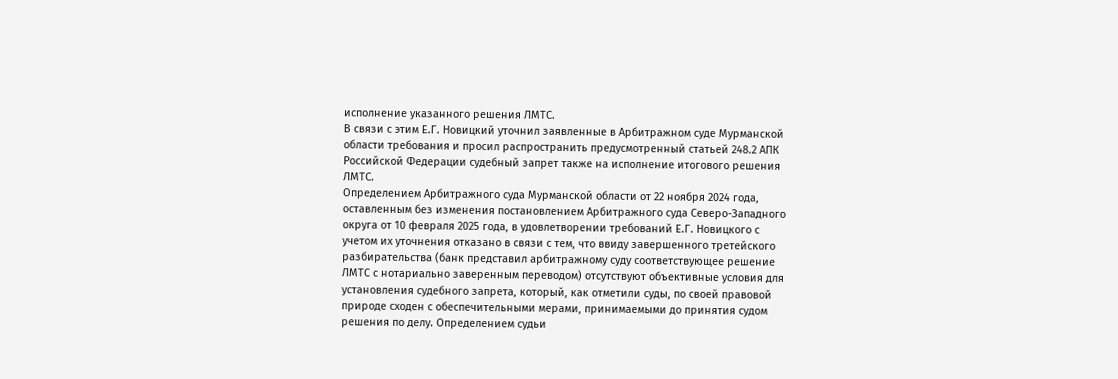исполнение указанного решения ЛМТС.
В связи с этим Е.Г. Новицкий уточнил заявленные в Арбитражном суде Мурманской области требования и просил распространить предусмотренный статьей 248.2 АПК Российской Федерации судебный запрет также на исполнение итогового решения ЛМТС.
Определением Арбитражного суда Мурманской области от 22 ноября 2024 года, оставленным без изменения постановлением Арбитражного суда Северо-Западного округа от 10 февраля 2025 года, в удовлетворении требований Е.Г. Новицкого с учетом их уточнения отказано в связи с тем, что ввиду завершенного третейского разбирательства (банк представил арбитражному суду соответствующее решение ЛМТС с нотариально заверенным переводом) отсутствуют объективные условия для установления судебного запрета, который, как отметили суды, по своей правовой природе сходен с обеспечительными мерами, принимаемыми до принятия судом решения по делу. Определением судьи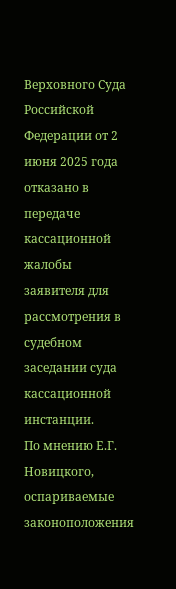Верховного Суда Российской Федерации от 2 июня 2025 года отказано в передаче кассационной жалобы заявителя для рассмотрения в судебном заседании суда кассационной инстанции.
По мнению Е.Г. Новицкого, оспариваемые законоположения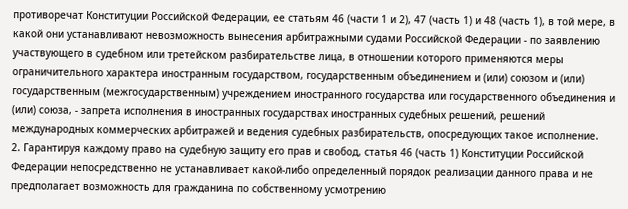противоречат Конституции Российской Федерации, ее статьям 46 (части 1 и 2), 47 (часть 1) и 48 (часть 1), в той мере, в какой они устанавливают невозможность вынесения арбитражными судами Российской Федерации - по заявлению участвующего в судебном или третейском разбирательстве лица, в отношении которого применяются меры ограничительного характера иностранным государством, государственным объединением и (или) союзом и (или) государственным (межгосударственным) учреждением иностранного государства или государственного объединения и (или) союза, - запрета исполнения в иностранных государствах иностранных судебных решений, решений международных коммерческих арбитражей и ведения судебных разбирательств, опосредующих такое исполнение.
2. Гарантируя каждому право на судебную защиту его прав и свобод, статья 46 (часть 1) Конституции Российской Федерации непосредственно не устанавливает какой-либо определенный порядок реализации данного права и не предполагает возможность для гражданина по собственному усмотрению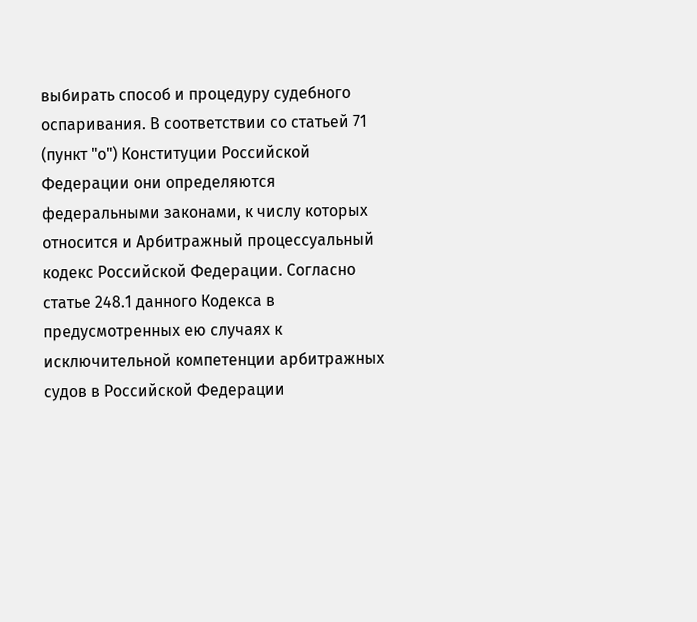выбирать способ и процедуру судебного оспаривания. В соответствии со статьей 71 (пункт "о") Конституции Российской Федерации они определяются федеральными законами, к числу которых относится и Арбитражный процессуальный кодекс Российской Федерации. Согласно статье 248.1 данного Кодекса в предусмотренных ею случаях к исключительной компетенции арбитражных судов в Российской Федерации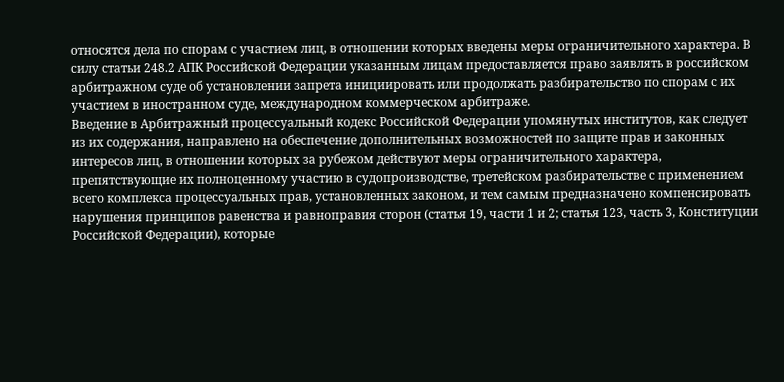относятся дела по спорам с участием лиц, в отношении которых введены меры ограничительного характера. В силу статьи 248.2 АПК Российской Федерации указанным лицам предоставляется право заявлять в российском арбитражном суде об установлении запрета инициировать или продолжать разбирательство по спорам с их участием в иностранном суде, международном коммерческом арбитраже.
Введение в Арбитражный процессуальный кодекс Российской Федерации упомянутых институтов, как следует из их содержания, направлено на обеспечение дополнительных возможностей по защите прав и законных интересов лиц, в отношении которых за рубежом действуют меры ограничительного характера, препятствующие их полноценному участию в судопроизводстве, третейском разбирательстве с применением всего комплекса процессуальных прав, установленных законом, и тем самым предназначено компенсировать нарушения принципов равенства и равноправия сторон (статья 19, части 1 и 2; статья 123, часть 3, Конституции Российской Федерации), которые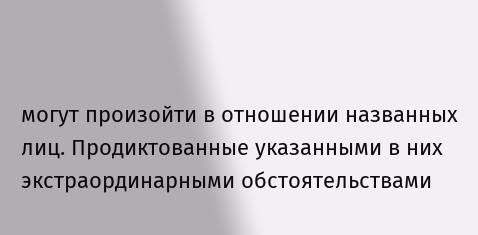могут произойти в отношении названных лиц. Продиктованные указанными в них экстраординарными обстоятельствами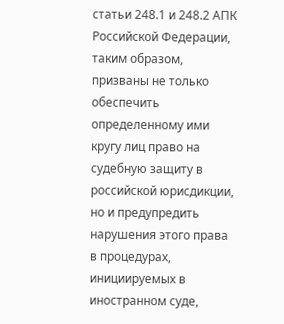статьи 248.1 и 248.2 АПК Российской Федерации, таким образом, призваны не только обеспечить определенному ими кругу лиц право на судебную защиту в российской юрисдикции, но и предупредить нарушения этого права в процедурах, инициируемых в иностранном суде,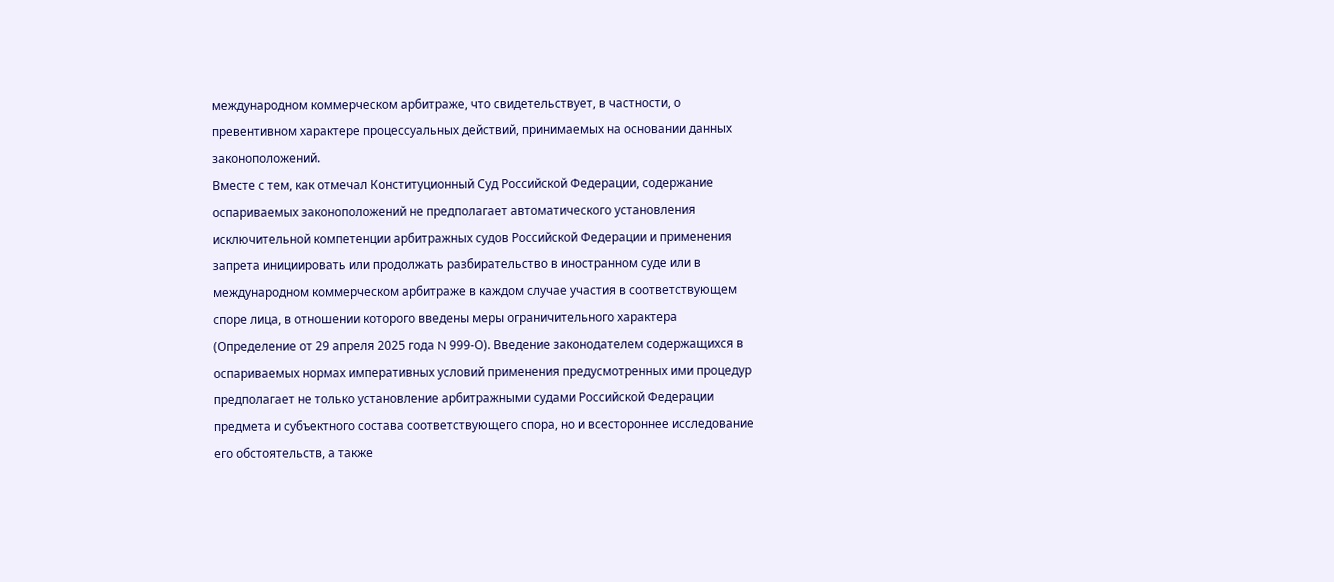международном коммерческом арбитраже, что свидетельствует, в частности, о превентивном характере процессуальных действий, принимаемых на основании данных законоположений.
Вместе с тем, как отмечал Конституционный Суд Российской Федерации, содержание оспариваемых законоположений не предполагает автоматического установления исключительной компетенции арбитражных судов Российской Федерации и применения запрета инициировать или продолжать разбирательство в иностранном суде или в международном коммерческом арбитраже в каждом случае участия в соответствующем споре лица, в отношении которого введены меры ограничительного характера (Определение от 29 апреля 2025 года N 999-О). Введение законодателем содержащихся в оспариваемых нормах императивных условий применения предусмотренных ими процедур предполагает не только установление арбитражными судами Российской Федерации предмета и субъектного состава соответствующего спора, но и всестороннее исследование его обстоятельств, а также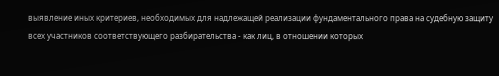выявление иных критериев, необходимых для надлежащей реализации фундаментального права на судебную защиту всех участников соответствующего разбирательства - как лиц, в отношении которых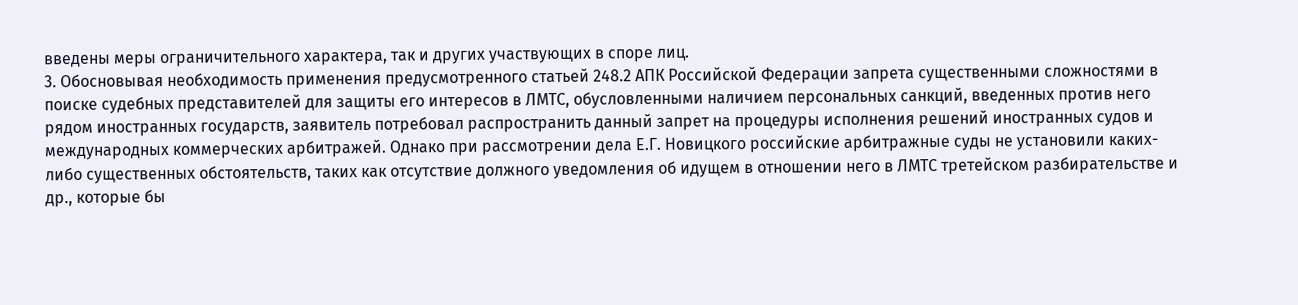введены меры ограничительного характера, так и других участвующих в споре лиц.
3. Обосновывая необходимость применения предусмотренного статьей 248.2 АПК Российской Федерации запрета существенными сложностями в поиске судебных представителей для защиты его интересов в ЛМТС, обусловленными наличием персональных санкций, введенных против него рядом иностранных государств, заявитель потребовал распространить данный запрет на процедуры исполнения решений иностранных судов и международных коммерческих арбитражей. Однако при рассмотрении дела Е.Г. Новицкого российские арбитражные суды не установили каких-либо существенных обстоятельств, таких как отсутствие должного уведомления об идущем в отношении него в ЛМТС третейском разбирательстве и др., которые бы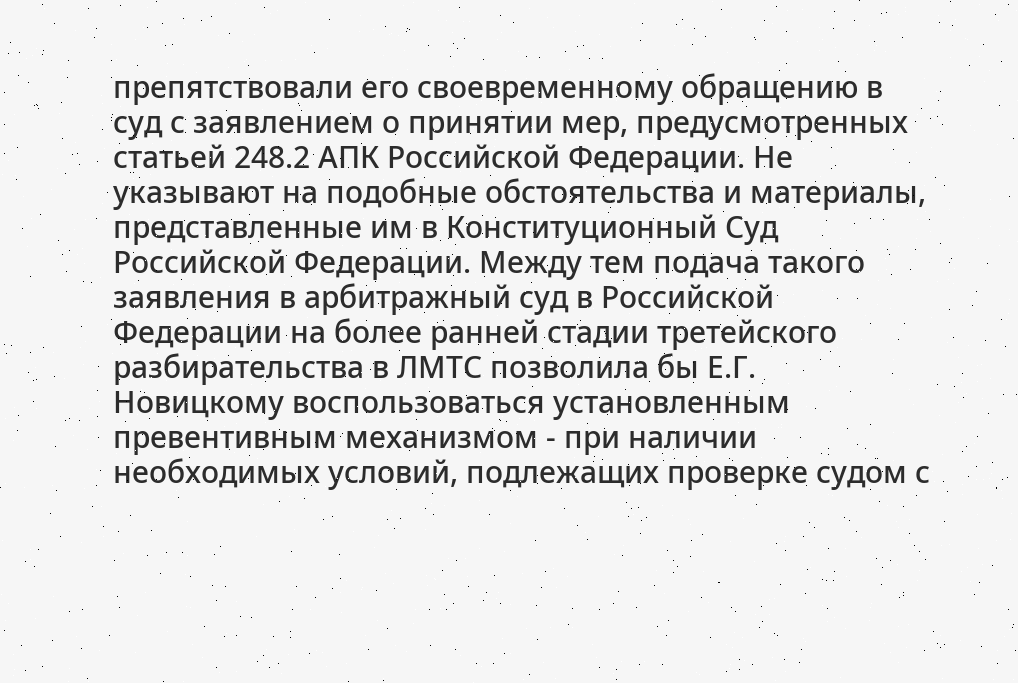препятствовали его своевременному обращению в суд с заявлением о принятии мер, предусмотренных статьей 248.2 АПК Российской Федерации. Не указывают на подобные обстоятельства и материалы, представленные им в Конституционный Суд Российской Федерации. Между тем подача такого заявления в арбитражный суд в Российской Федерации на более ранней стадии третейского разбирательства в ЛМТС позволила бы Е.Г. Новицкому воспользоваться установленным превентивным механизмом - при наличии необходимых условий, подлежащих проверке судом с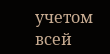учетом всей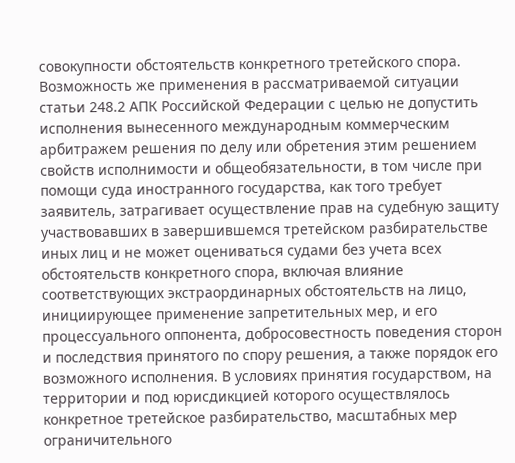совокупности обстоятельств конкретного третейского спора.
Возможность же применения в рассматриваемой ситуации статьи 248.2 АПК Российской Федерации с целью не допустить исполнения вынесенного международным коммерческим арбитражем решения по делу или обретения этим решением свойств исполнимости и общеобязательности, в том числе при помощи суда иностранного государства, как того требует заявитель, затрагивает осуществление прав на судебную защиту участвовавших в завершившемся третейском разбирательстве иных лиц и не может оцениваться судами без учета всех обстоятельств конкретного спора, включая влияние соответствующих экстраординарных обстоятельств на лицо, инициирующее применение запретительных мер, и его процессуального оппонента, добросовестность поведения сторон и последствия принятого по спору решения, а также порядок его возможного исполнения. В условиях принятия государством, на территории и под юрисдикцией которого осуществлялось конкретное третейское разбирательство, масштабных мер ограничительного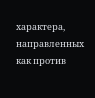характера, направленных как против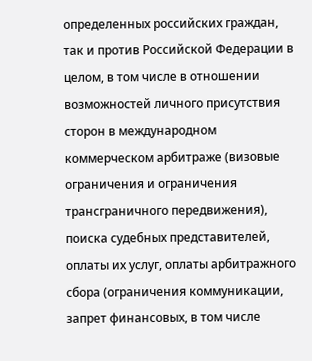определенных российских граждан, так и против Российской Федерации в целом, в том числе в отношении возможностей личного присутствия сторон в международном коммерческом арбитраже (визовые ограничения и ограничения трансграничного передвижения), поиска судебных представителей, оплаты их услуг, оплаты арбитражного сбора (ограничения коммуникации, запрет финансовых, в том числе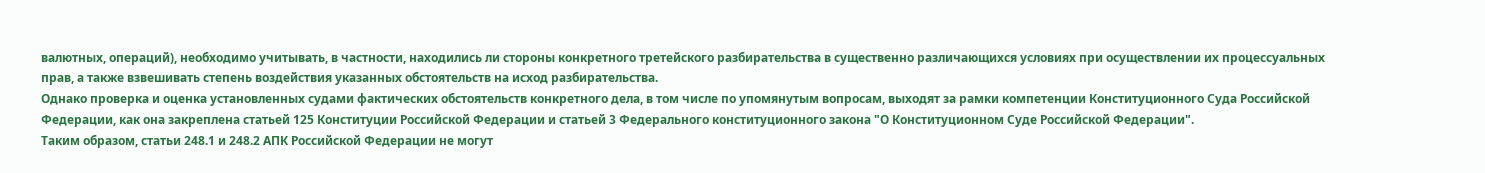валютных, операций), необходимо учитывать, в частности, находились ли стороны конкретного третейского разбирательства в существенно различающихся условиях при осуществлении их процессуальных прав, а также взвешивать степень воздействия указанных обстоятельств на исход разбирательства.
Однако проверка и оценка установленных судами фактических обстоятельств конкретного дела, в том числе по упомянутым вопросам, выходят за рамки компетенции Конституционного Суда Российской Федерации, как она закреплена статьей 125 Конституции Российской Федерации и статьей 3 Федерального конституционного закона "О Конституционном Суде Российской Федерации".
Таким образом, статьи 248.1 и 248.2 АПК Российской Федерации не могут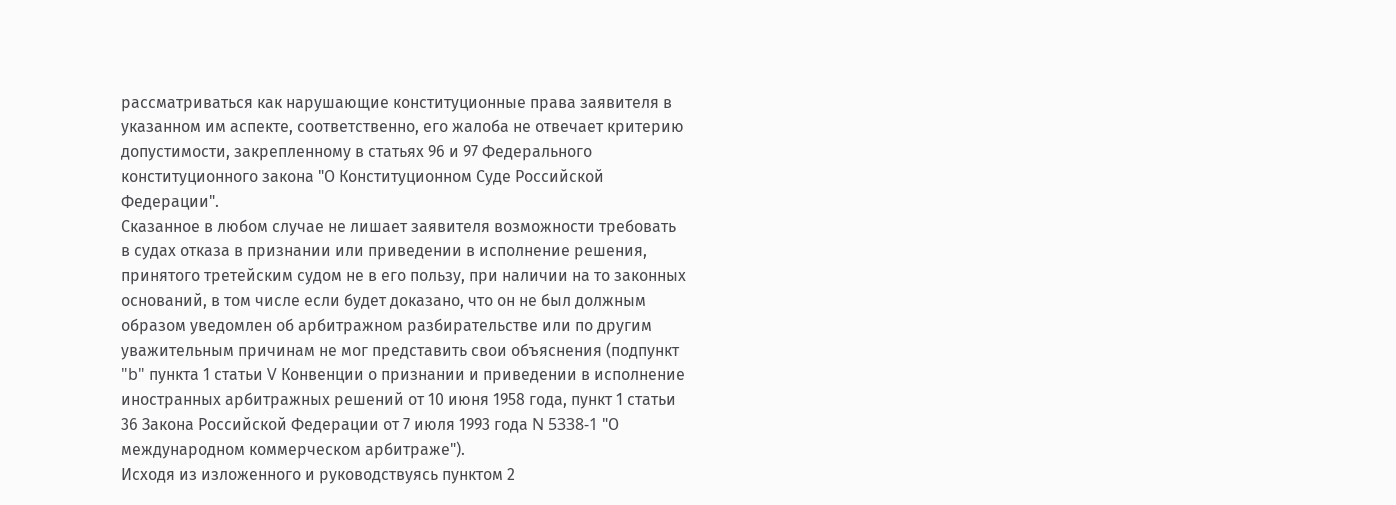рассматриваться как нарушающие конституционные права заявителя в указанном им аспекте, соответственно, его жалоба не отвечает критерию допустимости, закрепленному в статьях 96 и 97 Федерального конституционного закона "О Конституционном Суде Российской Федерации".
Сказанное в любом случае не лишает заявителя возможности требовать в судах отказа в признании или приведении в исполнение решения, принятого третейским судом не в его пользу, при наличии на то законных оснований, в том числе если будет доказано, что он не был должным образом уведомлен об арбитражном разбирательстве или по другим уважительным причинам не мог представить свои объяснения (подпункт "b" пункта 1 статьи V Конвенции о признании и приведении в исполнение иностранных арбитражных решений от 10 июня 1958 года, пункт 1 статьи 36 Закона Российской Федерации от 7 июля 1993 года N 5338-1 "О международном коммерческом арбитраже").
Исходя из изложенного и руководствуясь пунктом 2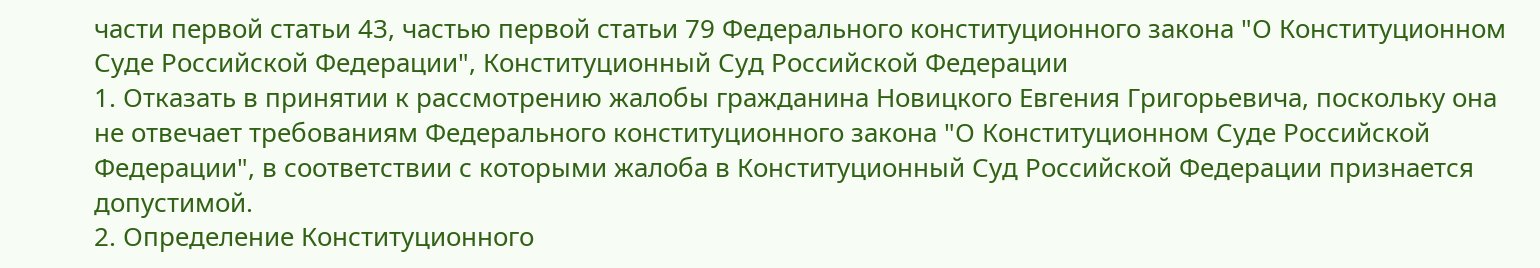части первой статьи 43, частью первой статьи 79 Федерального конституционного закона "О Конституционном Суде Российской Федерации", Конституционный Суд Российской Федерации
1. Отказать в принятии к рассмотрению жалобы гражданина Новицкого Евгения Григорьевича, поскольку она не отвечает требованиям Федерального конституционного закона "О Конституционном Суде Российской Федерации", в соответствии с которыми жалоба в Конституционный Суд Российской Федерации признается допустимой.
2. Определение Конституционного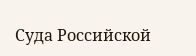Суда Российской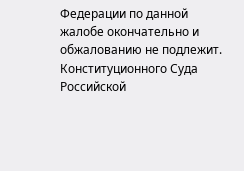Федерации по данной жалобе окончательно и обжалованию не подлежит.
Конституционного Суда
Российской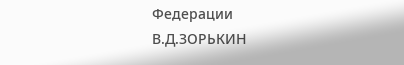Федерации
В.Д.ЗОРЬКИН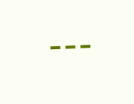---